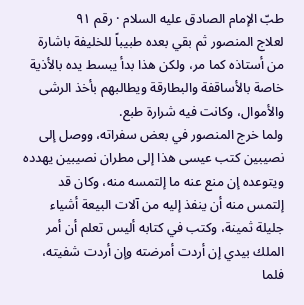طبّ الإمام الصادق عليه السلام · رقم ٩١
لعلاج المنصور ثم بقي بعده طبيباً للخليفة باشارة من أستاذه كما مر، ولكن هذا بدأ يبسط يده بالأذية خاصة بالأساقفة والبطارقة ويطالبهم بأخذ الرشى والأموال، وكانت فيه شرارة طبع.
ولما خرج المنصور في بعض سفراته، ووصل إلى نصيبين كتب عيسى هذا إلى مطران نصيبين يهدده ويتوعده إن منع عنه ما إلتمسه منه، وكان قد إلتمس منه أن ينفذ إليه من آلات البيعة أشياء جليلة ثمينة، وكتب في كتابه أليس تعلم أن أمر الملك بيدي إن أردت أمرضته وإن أردت شفيته، فلما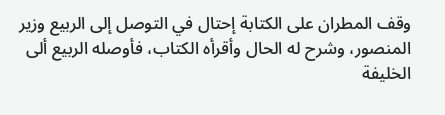وقف المطران على الكتابة إحتال في التوصل إلى الربيع وزير المنصور، وشرح له الحال وأقرأه الكتاب، فأوصله الربيع ألى الخليفة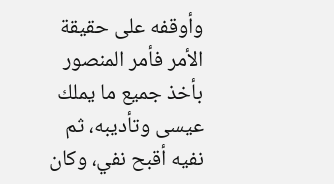وأوقفه على حقيقة الأمر فأمر المنصور بأخذ جميع ما يملك عيسى وتأديبه، ثم نفيه أقبح نفي، وكان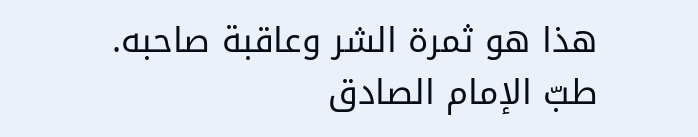هذا هو ثمرة الشر وعاقبة صاحبه.
طبّ الإمام الصادق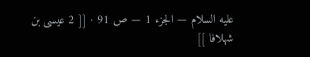عليه السلام — الجزء 1 — ص 91 · [[ 2 عيسى بن شهلافا ]]